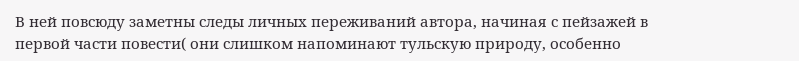В ней повсюду заметны следы личных переживаний автора, начиная с пейзажей в первой части повести( они слишком напоминают тульскую природу, особенно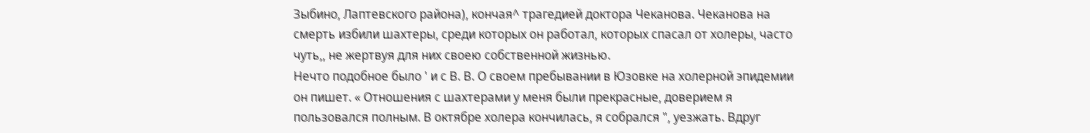Зыбино, Лаптевского района), кончая^ трагедией доктора Чеканова. Чеканова на смерть избили шахтеры, среди которых он работал, которых спасал от холеры, часто чуть,, не жертвуя для них своею собственной жизнью.
Нечто подобное было ' и с В. В. О своем пребывании в Юзовке на холерной эпидемии он пишет. « Отношения с шахтерами у меня были прекрасные, доверием я пользовался полным. В октябре холера кончилась, я собрался ", уезжать. Вдруг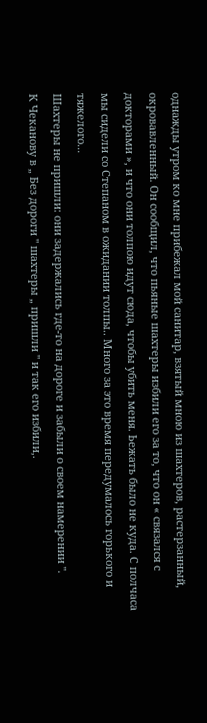однажды утром ко мне прибежал мой санитар, взятый мною из шахтеров, растерзанный, окровавленный. Он сообщил, что пьяные шахтеры избили его за то, что он « связался с докторами », и что они толпою идут сюда, чтобы убить меня. Ьежать было не куда. С полчаса мы сидели со Степаном в ожидании толпы.. Много за это время передумалось горького и тяжелого...
Шахтеры не пришли: они задержались где-то на дороге и забыли о своем намерении ".
К Чеканову в „ Без дороги " шахтеры „ пришли " и так его избили,.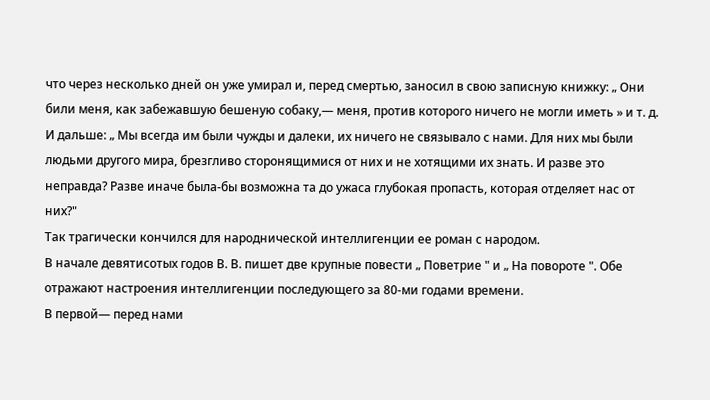что через несколько дней он уже умирал и, перед смертью, заносил в свою записную книжку: „ Они били меня, как забежавшую бешеную собаку,— меня, против которого ничего не могли иметь » и т. д. И дальше: „ Мы всегда им были чужды и далеки, их ничего не связывало с нами. Для них мы были людьми другого мира, брезгливо сторонящимися от них и не хотящими их знать. И разве это неправда? Разве иначе была-бы возможна та до ужаса глубокая пропасть, которая отделяет нас от них?"
Так трагически кончился для народнической интеллигенции ее роман с народом.
В начале девятисотых годов В. В. пишет две крупные повести „ Поветрие " и „ На повороте ". Обе отражают настроения интеллигенции последующего за 80-ми годами времени.
В первой— перед нами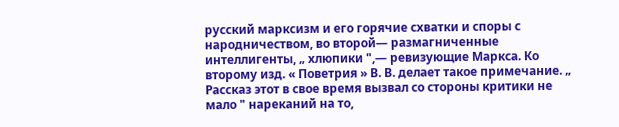русский марксизм и его горячие схватки и споры с народничеством, во второй— размагниченные интеллигенты, „ хлюпики ",— ревизующие Маркса. Ко второму изд. « Поветрия » В. В. делает такое примечание. „ Рассказ этот в свое время вызвал со стороны критики не мало " нареканий на то,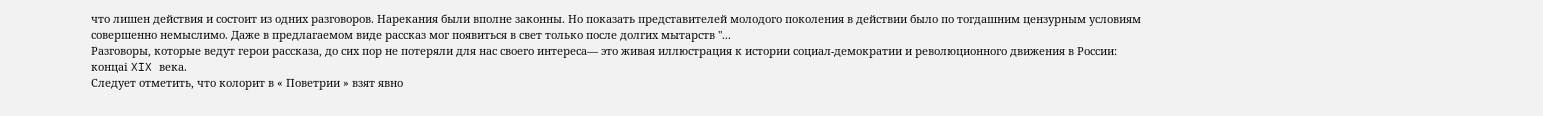что лишен действия и состоит из одних разговоров. Нарекания были вполне законны. Но показать представителей молодого поколения в действии было по тогдашним цензурным условиям совершенно немыслимо. Даже в предлагаемом виде рассказ мог появиться в свет только после долгих мытарств "...
Разговоры, которые ведут герои рассказа, до сих пор не потеряли для нас своего интереса— это живая иллюстрация к истории социал-демократии и революционного движения в России: концаі XIX века.
Следует отметить, что колорит в « Поветрии » взят явно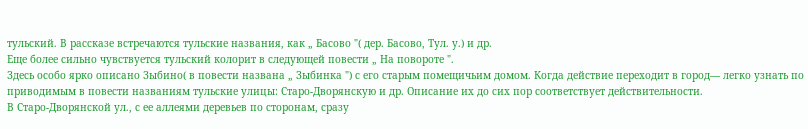тульский. В рассказе встречаются тульские названия, как „ Басово "( дер. Басово, Тул. у.) и др.
Еще более сильно чувствуется тульский колорит в следующей повести „ На повороте ".
Здесь особо ярко описано Зыбино( в повести названа „ Зыбинка ") с его старым помещичьим домом. Когда действие переходит в город— легко узнать по приводимым в повести названиям тульские улицы: Старо-Дворянскую и др. Описание их до сих пор соответствует действительности.
В Старо-Дворянской ул., с ее аллеями деревьев по сторонам, сразу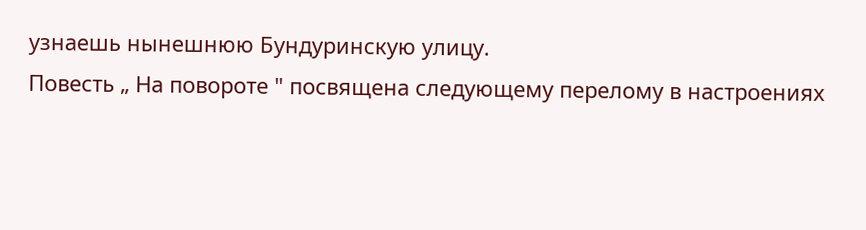узнаешь нынешнюю Бундуринскую улицу.
Повесть „ На повороте " посвящена следующему перелому в настроениях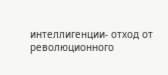интеллигенции- отход от революционного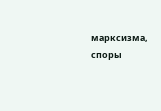марксизма, споры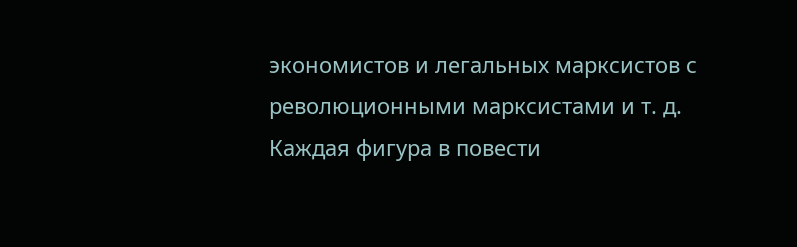экономистов и легальных марксистов с революционными марксистами и т. д.
Каждая фигура в повести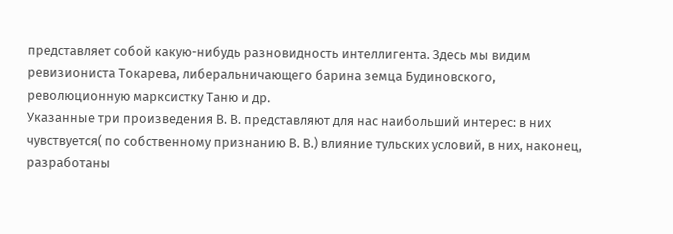представляет собой какую-нибудь разновидность интеллигента. Здесь мы видим ревизиониста Токарева, либеральничающего барина земца Будиновского, революционную марксистку Таню и др.
Указанные три произведения В. В. представляют для нас наибольший интерес: в них чувствуется( по собственному признанию В. В.) влияние тульских условий, в них, наконец, разработаны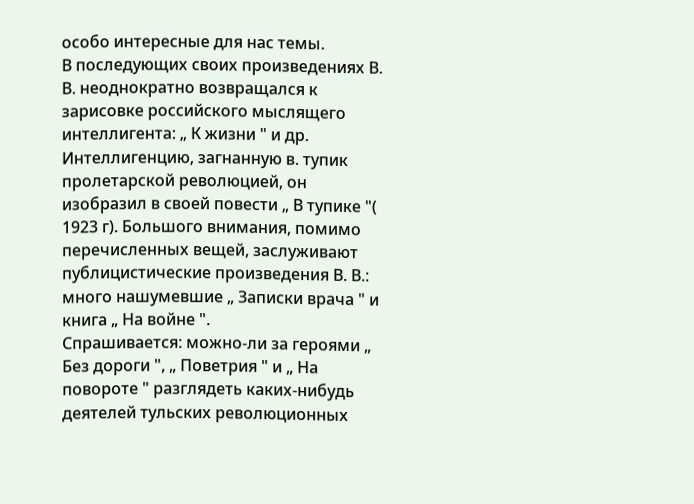особо интересные для нас темы.
В последующих своих произведениях В. В. неоднократно возвращался к зарисовке российского мыслящего интеллигента: „ К жизни " и др.
Интеллигенцию, загнанную в. тупик пролетарской революцией, он изобразил в своей повести „ В тупике "( 1923 г). Большого внимания, помимо перечисленных вещей, заслуживают публицистические произведения В. В.: много нашумевшие „ Записки врача " и книга „ На войне ".
Спрашивается: можно-ли за героями „ Без дороги ", „ Поветрия " и „ На повороте " разглядеть каких-нибудь деятелей тульских революционных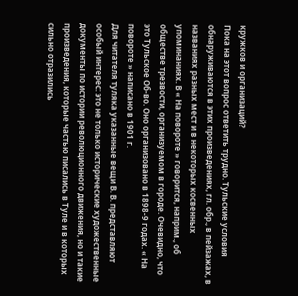кружков и организаций?
Пока на этот вопрос ответить трудно. Тульские условия обнаруживаются в этих произведениях, гл. обр., в пейзажах, в названиях разных мест и в некоторых косвенных упоминаниях. В « На повороте » говорится, наприм., об обществе трезвости, организуемом в городе. Очевидно, что это Тульское Об-во. Оно организовано в 1898-9 годах. « На повороте » написано в 1901 г.
Для читателя туляка указанные вещи В. В. представляют особый интерес: это не только исторические художественные документы по истории революционного движения, но и такие произведения, которые частью писались в Туле и в которых сильно отразились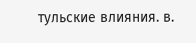тульские влияния. в.